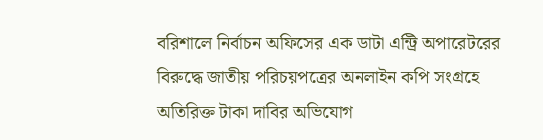বরিশালে নির্বাচন অফিসের এক ডাটা এন্ট্রি অপারেটরের বিরুদ্ধে জাতীয় পরিচয়পত্রের অনলাইন কপি সংগ্রহে অতিরিক্ত টাকা দাবির অভিযোগ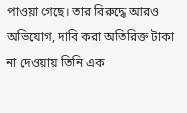পাওয়া গেছে। তার বিরুদ্ধে আরও অভিযোগ, দাবি করা অতিরিক্ত টাকা না দেওয়ায় তিনি এক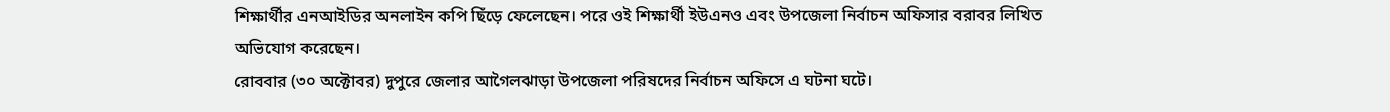শিক্ষার্থীর এনআইডির অনলাইন কপি ছিঁড়ে ফেলেছেন। পরে ওই শিক্ষার্থী ইউএনও এবং উপজেলা নির্বাচন অফিসার বরাবর লিখিত অভিযোগ করেছেন।
রোববার (৩০ অক্টোবর) দুপুরে জেলার আগৈলঝাড়া উপজেলা পরিষদের নির্বাচন অফিসে এ ঘটনা ঘটে।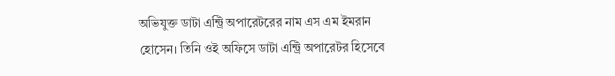অভিযুক্ত ডাটা এন্ট্রি অপারেটরের নাম এস এম ইমরান হোসেন। তিনি ওই অফিসে ডাটা এন্ট্রি অপারেটর হিসেবে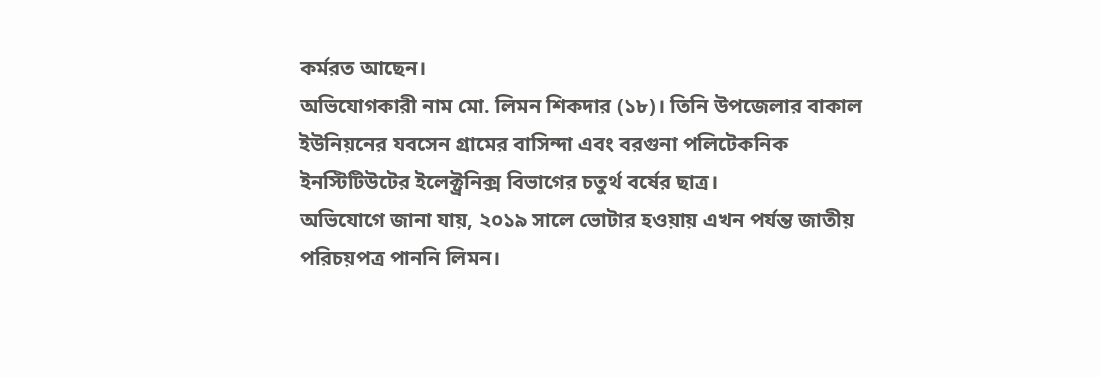কর্মরত আছেন।
অভিযোগকারী নাম মো. লিমন শিকদার (১৮)। তিনি উপজেলার বাকাল ইউনিয়নের যবসেন গ্রামের বাসিন্দা এবং বরগুনা পলিটেকনিক ইনস্টিটিউটের ইলেক্ট্রনিক্স বিভাগের চতুর্থ বর্ষের ছাত্র।
অভিযোগে জানা যায়, ২০১৯ সালে ভোটার হওয়ায় এখন পর্যন্ত জাতীয় পরিচয়পত্র পাননি লিমন।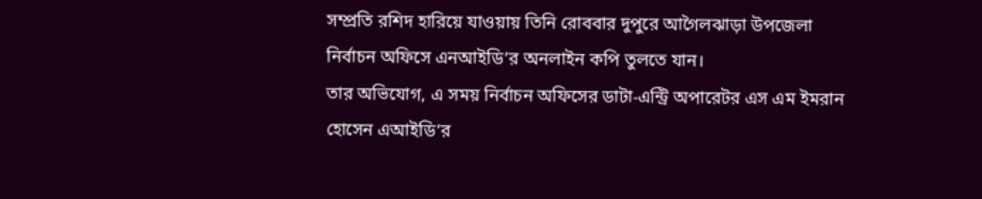সম্প্রতি রশিদ হারিয়ে যাওয়ায় তিনি রোববার দুপুরে আগৈলঝাড়া উপজেলা নির্বাচন অফিসে এনআইডি’র অনলাইন কপি তুলতে যান।
তার অভিযোগ, এ সময় নির্বাচন অফিসের ডাটা-এন্ট্রি অপারেটর এস এম ইমরান হোসেন এআইডি’র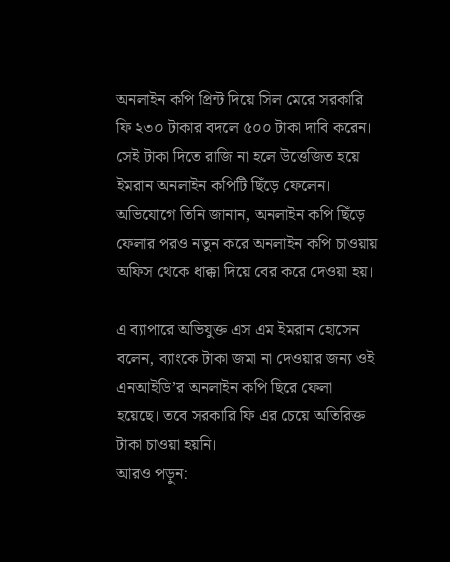অনলাইন কপি প্রিন্ট দিয়ে সিল মেরে সরকারি ফি ২৩০ টাকার বদলে ৫০০ টাকা দাবি করেন। সেই টাকা দিতে রাজি না হলে উত্তেজিত হয়ে ইমরান অনলাইন কপিটি ছিঁড়ে ফেলেন।
অভিযোগে তিনি জানান, অনলাইন কপি ছিঁড়ে ফেলার পরও নতুন করে অনলাইন কপি চাওয়ায় অফিস থেকে ধাক্কা দিয়ে বের করে দেওয়া হয়।

এ ব্যাপারে অভিযুক্ত এস এম ইমরান হোসেন বলেন, ব্যাংকে টাকা জমা না দেওয়ার জন্য ওই এনআইডি’র অনলাইন কপি ছিরে ফেলা হয়েছে। তবে সরকারি ফি এর চেয়ে অতিরিক্ত টাকা চাওয়া হয়নি।
আরও পড়ুন: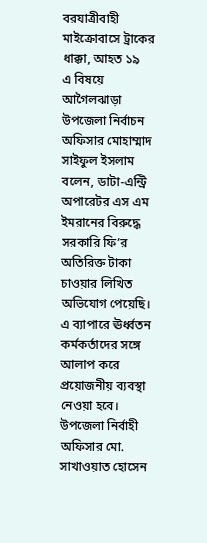বরযাত্রীবাহী মাইক্রোবাসে ট্রাকের ধাক্কা, আহত ১৯
এ বিষয়ে আগৈলঝাড়া উপজেলা নির্বাচন অফিসার মোহাম্মাদ সাইফুল ইসলাম বলেন, ডাটা-এন্ট্রি অপারেটর এস এম ইমরানের বিরুদ্ধে সরকারি ফি’র অতিরিক্ত টাকা চাওয়ার লিখিত অভিযোগ পেয়েছি। এ ব্যাপারে ঊর্ধ্বতন কর্মকর্তাদের সঙ্গে আলাপ করে প্রয়োজনীয় ব্যবস্থা নেওয়া হবে।
উপজেলা নির্বাহী অফিসার মো. সাখাওয়াত হোসেন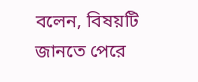বলেন, বিষয়টি জানতে পেরে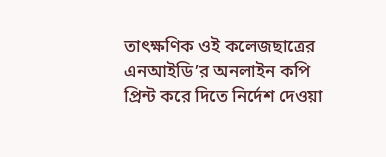তাৎক্ষণিক ওই কলেজছাত্রের এনআইডি’র অনলাইন কপি প্রিন্ট করে দিতে নির্দেশ দেওয়া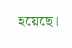হয়েছে।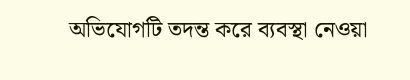অভিযোগটি তদন্ত করে ব্যবস্থা নেওয়া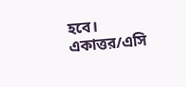হবে।
একাত্তর/এসি